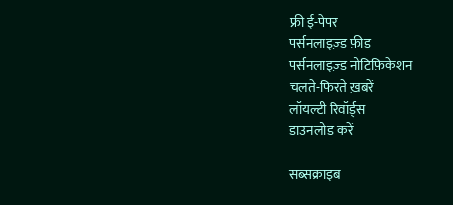फ्री ई-पेपर
पर्सनलाइज़्ड फ़ीड
पर्सनलाइज़्ड नोटिफ़िकेशन
चलते-फिरते ख़बरें
लॉयल्टी रिवॉर्ड्स
डाउनलोड करें

सब्सक्राइब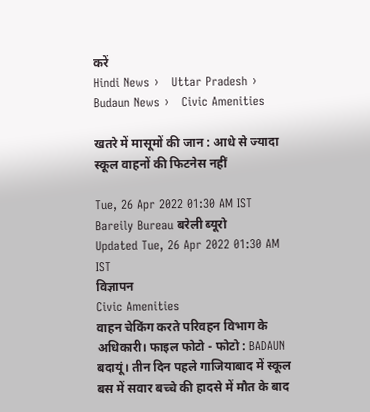करें
Hindi News ›   Uttar Pradesh ›   Budaun News ›   Civic Amenities

खतरे में मासूमों की जान : आधे से ज्यादा स्कूल वाहनों की फिटनेस नहीं

Tue, 26 Apr 2022 01:30 AM IST
Bareily Bureau बरेली ब्यूरो
Updated Tue, 26 Apr 2022 01:30 AM IST
विज्ञापन
Civic Amenities
वाहन चेकिंग करते परिवहन विभाग के अधिकारी। फाइल फोटो - फोटो : BADAUN
बदायूं। तीन दिन पहले गाजियाबाद में स्कूल बस में सवार बच्चे की हादसे में मौत के बाद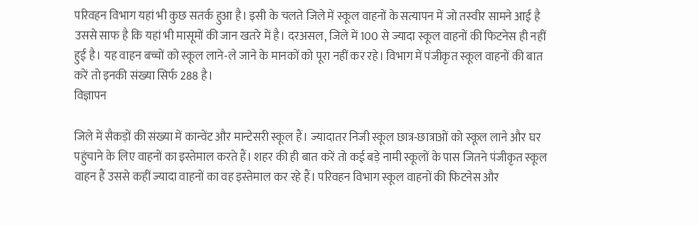परिवहन विभाग यहां भी कुछ सतर्क हुआ है। इसी के चलते जिले में स्कूल वाहनों के सत्यापन में जो तस्वीर सामने आई है उससे साफ है कि यहां भी मासूमों की जान खतरे में है। दरअसल, जिले में 100 से ज्यादा स्कूल वाहनों की फिटनेस ही नहीं हुई है। यह वाहन बच्चों को स्कूल लाने-ले जाने के मानकों को पूरा नहीं कर रहे। विभाग में पंजीकृत स्कूल वाहनों की बात करें तो इनकी संख्या सिर्फ 288 है।
विज्ञापन

जिले में सैकड़ों की संख्या में कान्वेंट और मान्टेसरी स्कूल हैं। ज्यादातर निजी स्कूल छात्र-छात्राओं को स्कूल लाने और घर पहुंचाने के लिए वाहनों का इस्तेमाल करते हैं। शहर की ही बात करें तो कई बड़े नामी स्कूलों के पास जितने पंजीकृत स्कूल वाहन हैं उससे कहीं ज्यादा वाहनों का वह इस्तेमाल कर रहे हैं। परिवहन विभाग स्कूल वाहनों की फिटनेस और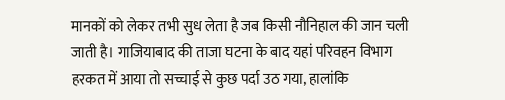मानकों को लेकर तभी सुध लेता है जब किसी नौनिहाल की जान चली जाती है। गाजियाबाद की ताजा घटना के बाद यहां परिवहन विभाग हरकत में आया तो सच्चाई से कुछ पर्दा उठ गया, हालांकि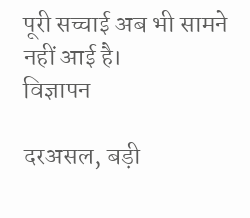पूरी सच्चाई अब भी सामने नहीं आई है।
विज्ञापन

दरअसल, बड़ी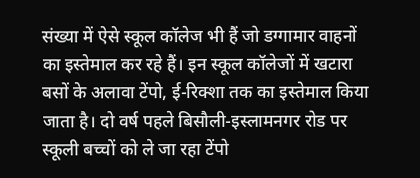संख्या में ऐसे स्कूल कॉलेज भी हैं जो डग्गामार वाहनों का इस्तेमाल कर रहे हैं। इन स्कूल कॉलेजों में खटारा बसों के अलावा टेंपो, ई-रिक्शा तक का इस्तेमाल किया जाता है। दो वर्ष पहले बिसौली-इस्लामनगर रोड पर स्कूली बच्चों को ले जा रहा टेंपो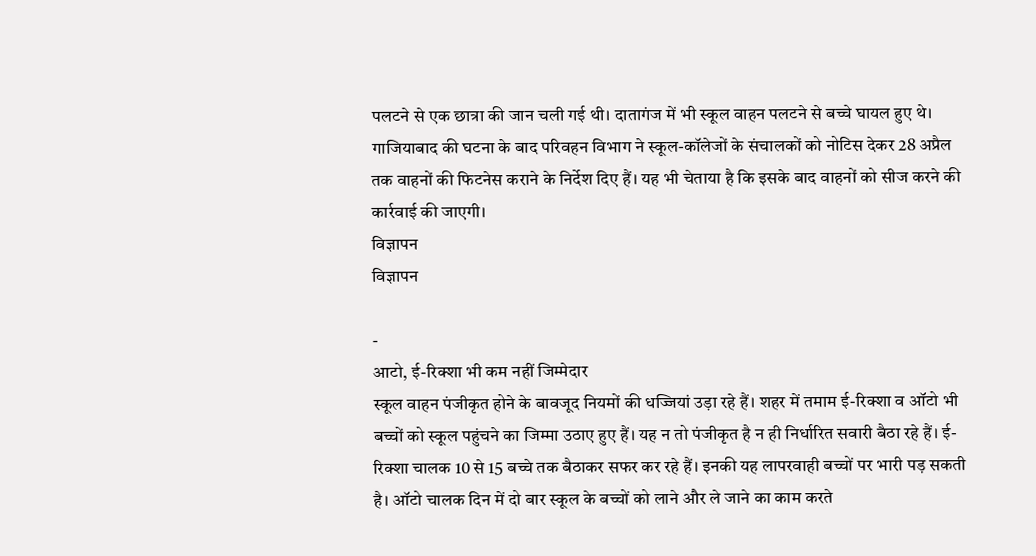पलटने से एक छात्रा की जान चली गई थी। दातागंज में भी स्कूल वाहन पलटने से बच्चे घायल हुए थे। गाजियाबाद की घटना के बाद परिवहन विभाग ने स्कूल-कॉलेजों के संचालकों को नोटिस देकर 28 अप्रैल तक वाहनों की फिटनेस कराने के निर्देश दिए हैं। यह भी चेताया है कि इसके बाद वाहनों को सीज करने की कार्रवाई की जाएगी।
विज्ञापन
विज्ञापन

-
आटो, ई-रिक्शा भी कम नहीं जिम्मेदार
स्कूल वाहन पंजीकृत होने के बावजूद नियमों की धज्जियां उड़ा रहे हैं। शहर में तमाम ई-रिक्शा व ऑटो भी बच्चों को स्कूल पहुंचने का जिम्मा उठाए हुए हैं। यह न तो पंजीकृत है न ही निर्धारित सवारी बैठा रहे हैं। ई-रिक्शा चालक 10 से 15 बच्चे तक बैठाकर सफर कर रहे हैं। इनकी यह लापरवाही बच्चों पर भारी पड़ सकती है। ऑटो चालक दिन में दो बार स्कूल के बच्चों को लाने और ले जाने का काम करते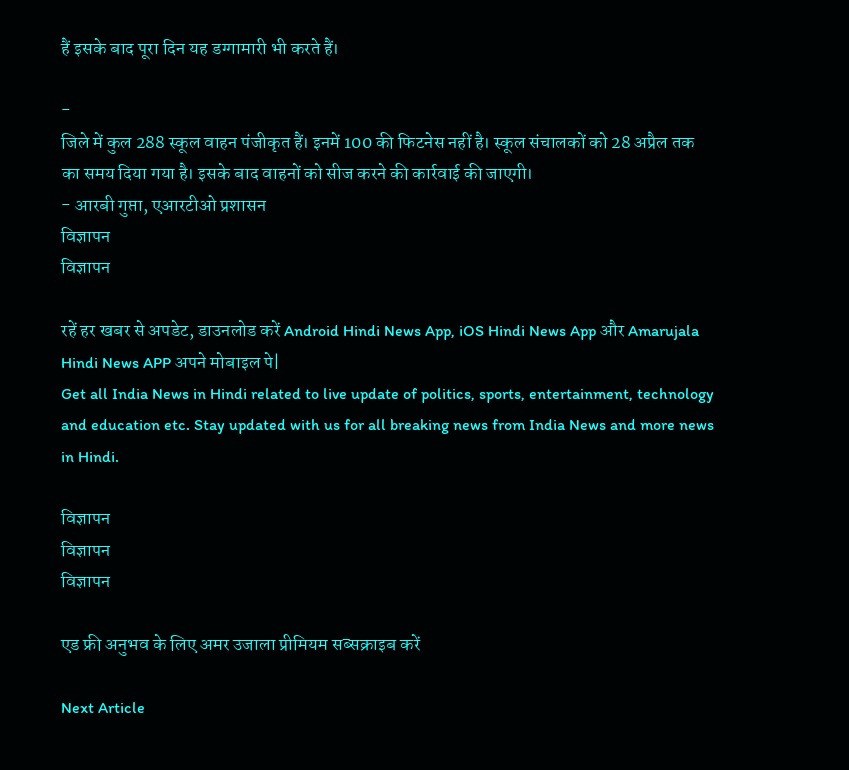हैं इसके बाद पूरा दिन यह डग्गामारी भी करते हैं।

-
जिले में कुल 288 स्कूल वाहन पंजीकृत हैं। इनमें 100 की फिटनेस नहीं है। स्कूल संचालकों को 28 अप्रैल तक का समय दिया गया है। इसके बाद वाहनों को सीज करने की कार्रवाई की जाएगी।
- आरबी गुप्ता, एआरटीओ प्रशासन
विज्ञापन
विज्ञापन

रहें हर खबर से अपडेट, डाउनलोड करें Android Hindi News App, iOS Hindi News App और Amarujala Hindi News APP अपने मोबाइल पे|
Get all India News in Hindi related to live update of politics, sports, entertainment, technology and education etc. Stay updated with us for all breaking news from India News and more news in Hindi.

विज्ञापन
विज्ञापन
विज्ञापन

एड फ्री अनुभव के लिए अमर उजाला प्रीमियम सब्सक्राइब करें

Next Article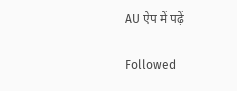AU ऐप में पढ़ें

Followed